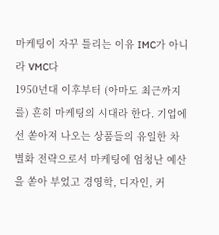마케팅이 자꾸 틀리는 이유 IMC가 아니라 VMC다
1950년대 이후부터 (아마도 최근까지를) 흔히 마케팅의 시대라 한다. 기업에선 쏟아져 나오는 상품들의 유일한 차별화 전략으로서 마케팅에 엄청난 예산을 쏟아 부었고 경영학, 디자인, 커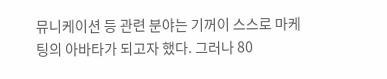뮤니케이션 등 관련 분야는 기꺼이 스스로 마케팅의 아바타가 되고자 했다. 그러나 80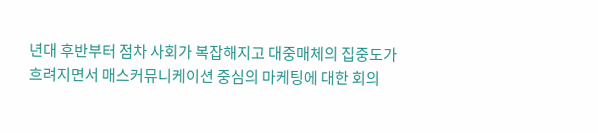년대 후반부터 점차 사회가 복잡해지고 대중매체의 집중도가 흐려지면서 매스커뮤니케이션 중심의 마케팅에 대한 회의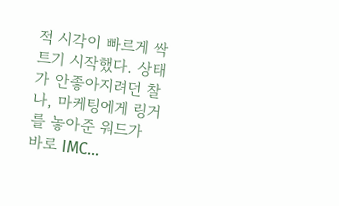적 시각이 빠르게 싹트기 시작했다. 상태가 안좋아지려던 찰나, 마케팅에게 링거를 놓아준 워드가 바로 IMC…